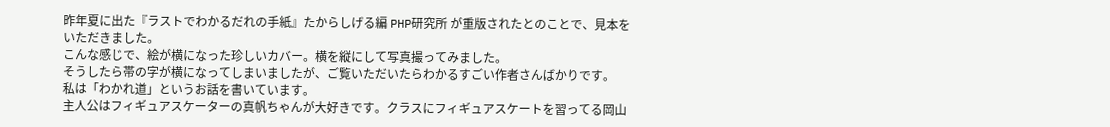昨年夏に出た『ラストでわかるだれの手紙』たからしげる編 PHP研究所 が重版されたとのことで、見本をいただきました。
こんな感じで、絵が横になった珍しいカバー。横を縦にして写真撮ってみました。
そうしたら帯の字が横になってしまいましたが、ご覧いただいたらわかるすごい作者さんばかりです。
私は「わかれ道」というお話を書いています。
主人公はフィギュアスケーターの真帆ちゃんが大好きです。クラスにフィギュアスケートを習ってる岡山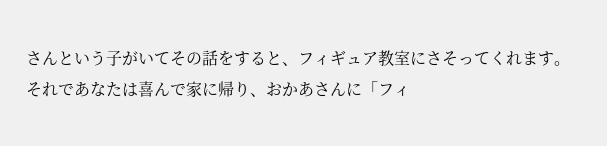さんという子がいてその話をすると、フィギュア教室にさそってくれます。
それであなたは喜んで家に帰り、おかあさんに「フィ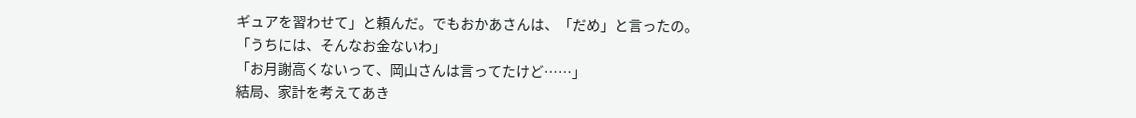ギュアを習わせて」と頼んだ。でもおかあさんは、「だめ」と言ったの。
「うちには、そんなお金ないわ」
「お月謝高くないって、岡山さんは言ってたけど……」
結局、家計を考えてあき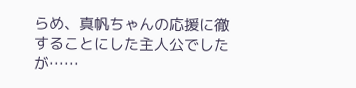らめ、真帆ちゃんの応援に徹することにした主人公でしたが……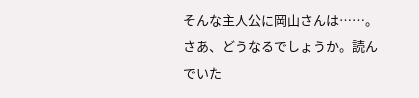そんな主人公に岡山さんは……。
さあ、どうなるでしょうか。読んでいた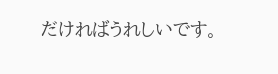だければうれしいです。